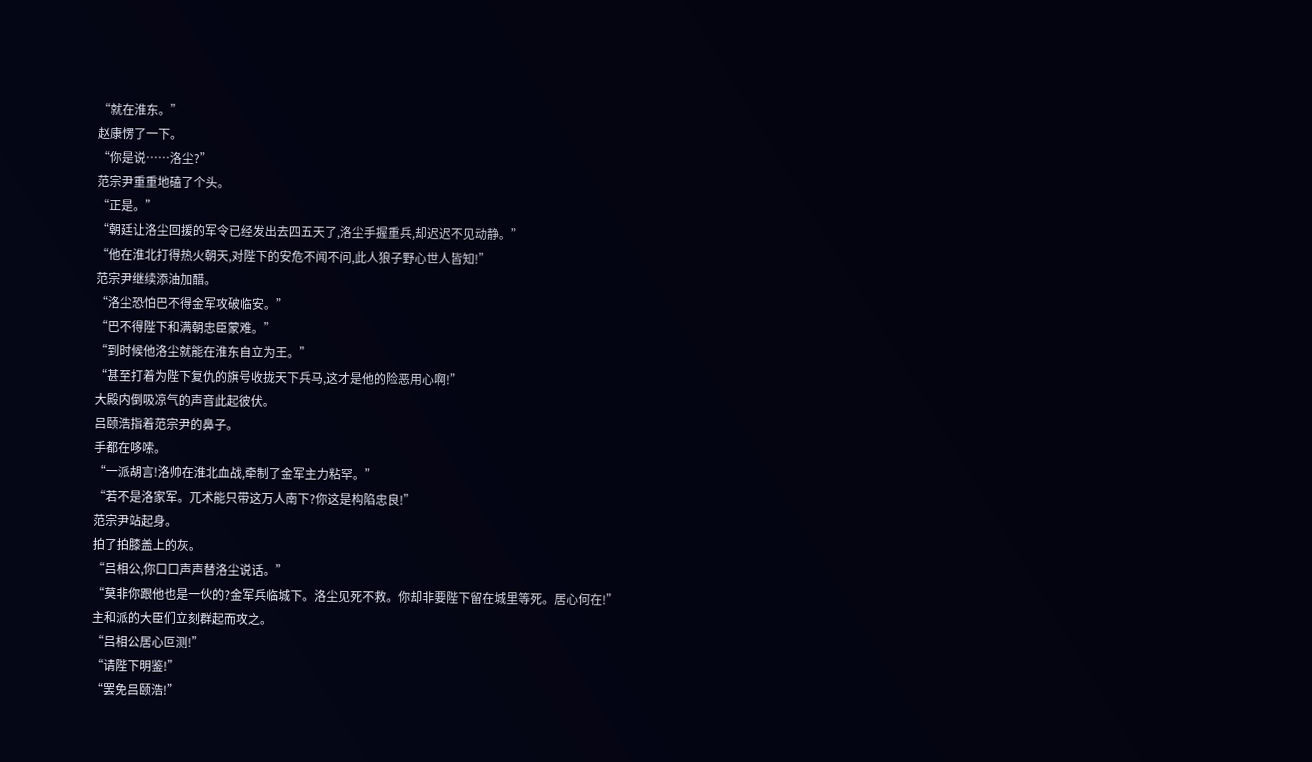“就在淮东。”
赵康愣了一下。
“你是说……洛尘?”
范宗尹重重地磕了个头。
“正是。”
“朝廷让洛尘回援的军令已经发出去四五天了,洛尘手握重兵,却迟迟不见动静。”
“他在淮北打得热火朝天,对陛下的安危不闻不问,此人狼子野心世人皆知!”
范宗尹继续添油加醋。
“洛尘恐怕巴不得金军攻破临安。”
“巴不得陛下和满朝忠臣蒙难。”
“到时候他洛尘就能在淮东自立为王。”
“甚至打着为陛下复仇的旗号收拢天下兵马,这才是他的险恶用心啊!”
大殿内倒吸凉气的声音此起彼伏。
吕颐浩指着范宗尹的鼻子。
手都在哆嗦。
“一派胡言!洛帅在淮北血战,牵制了金军主力粘罕。”
“若不是洛家军。兀术能只带这万人南下?你这是构陷忠良!”
范宗尹站起身。
拍了拍膝盖上的灰。
“吕相公,你口口声声替洛尘说话。”
“莫非你跟他也是一伙的?金军兵临城下。洛尘见死不救。你却非要陛下留在城里等死。居心何在!”
主和派的大臣们立刻群起而攻之。
“吕相公居心叵测!”
“请陛下明鉴!”
“罢免吕颐浩!”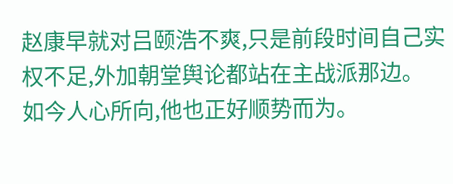赵康早就对吕颐浩不爽,只是前段时间自己实权不足,外加朝堂舆论都站在主战派那边。
如今人心所向,他也正好顺势而为。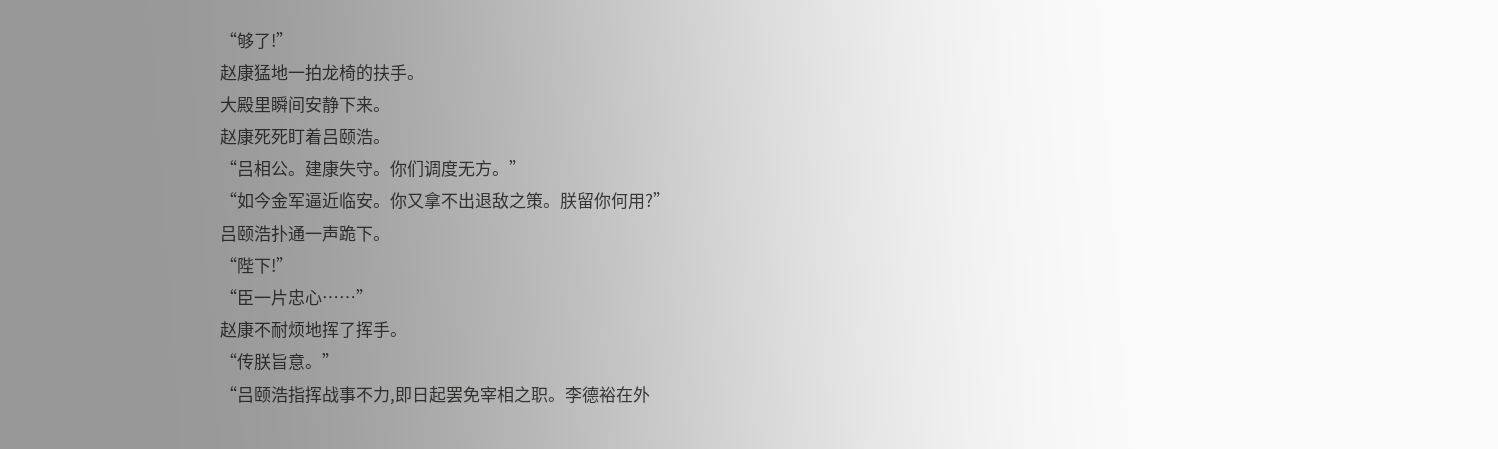“够了!”
赵康猛地一拍龙椅的扶手。
大殿里瞬间安静下来。
赵康死死盯着吕颐浩。
“吕相公。建康失守。你们调度无方。”
“如今金军逼近临安。你又拿不出退敌之策。朕留你何用?”
吕颐浩扑通一声跪下。
“陛下!”
“臣一片忠心……”
赵康不耐烦地挥了挥手。
“传朕旨意。”
“吕颐浩指挥战事不力,即日起罢免宰相之职。李德裕在外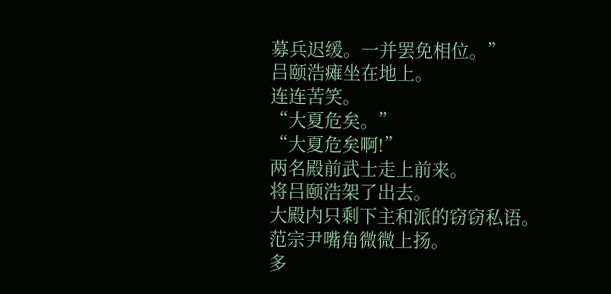募兵迟缓。一并罢免相位。”
吕颐浩瘫坐在地上。
连连苦笑。
“大夏危矣。”
“大夏危矣啊!”
两名殿前武士走上前来。
将吕颐浩架了出去。
大殿内只剩下主和派的窃窃私语。
范宗尹嘴角微微上扬。
多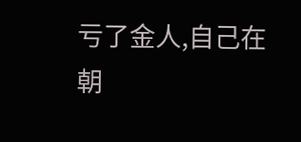亏了金人,自己在朝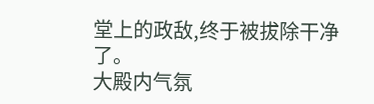堂上的政敌,终于被拔除干净了。
大殿内气氛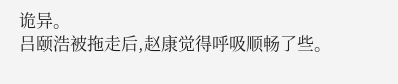诡异。
吕颐浩被拖走后,赵康觉得呼吸顺畅了些。